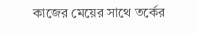কাজের মেয়ের সাথে তর্কের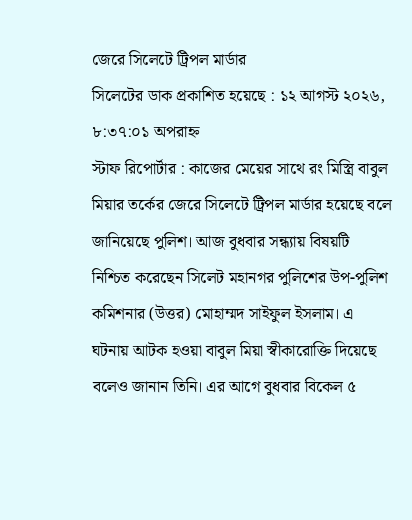জেরে সিলেটে ট্রিপল মার্ডার
সিলেটের ডাক প্রকাশিত হয়েছে : ১২ আগস্ট ২০২৬, ৮:৩৭:০১ অপরাহ্ন
স্টাফ রিপোর্টার : কাজের মেয়ের সাথে রং মিস্ত্রি বাবুল মিয়ার তর্কের জেরে সিলেটে ট্রিপল মার্ডার হয়েছে বলে জানিয়েছে পুলিশ। আজ বুধবার সন্ধ্যায় বিষয়টি নিশ্চিত করেছেন সিলেট মহানগর পুলিশের উপ-পুলিশ কমিশনার (উত্তর) মোহাম্মদ সাইফুল ইসলাম। এ ঘটনায় আটক হওয়া বাবুল মিয়া স্বীকারোক্তি দিয়েছে বলেও জানান তিনি। এর আগে বুধবার বিকেল ৫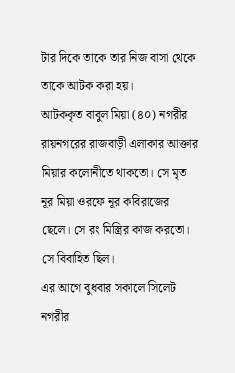টার দিকে তাকে তার নিজ বাসা থেকে তাকে আটক করা হয়।
আটককৃত বাবুল মিয়া (৪০) নগরীর রায়নগরের রাজবাড়ী এলাকার আক্তার মিয়ার কলোনীতে থাকতো। সে মৃত নূর মিয়া ওরফে নূর কবিরাজের ছেলে। সে রং মিস্ত্রির কাজ করতো। সে বিবাহিত ছিল।
এর আগে বুধবার সকালে সিলেট নগরীর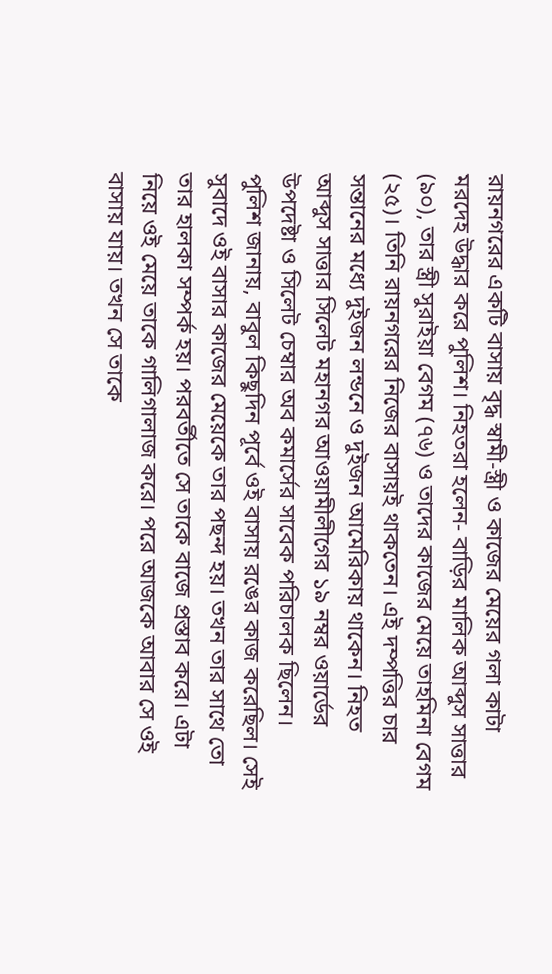রায়নগরের একটি বাসায় বৃদ্ধ স্বামী-স্ত্রী ও কাজের মেয়ের গলা কাটা মরদেহ উদ্ধার করে পুলিশ। নিহতরা হলেন- বাড়ির মালিক আব্দুস সাত্তার (৯০), তার স্ত্রী সুরাইয়া বেগম (৭৬) ও তাদের কাজের মেয়ে তাহমিনা বেগম (২৫)। তিনি রায়নগরের নিজের বাসায়ই থাকতেন। এই দম্পত্তির চার সন্তানের মধ্যে দুইজন লন্ডনে ও দুইজন আমেরিকায় থাকেন। নিহত আব্দুস সাত্তার সিলেট মহানগর আওয়ামীলীগের ১৯ নম্বর ওয়ার্ডের উপদেষ্টা ও সিলেট চেম্বার অব কমার্সের সাবেক পরিচালক ছিলেন।
পুলিশ জানায়, বাবুল কিছুদিন পূর্বে ওই বাসায় রঙের কাজ করেছিল। সেই সুবাদে ওই বাসার কাজের মেয়েকে তার পছন্দ হয়। তখন তার সাথে তো তার হালকা সম্পর্ক হয়। পরবর্তীতে সে তাকে বাজে প্রস্তাব করে। এটা নিয়ে ওই মেয়ে তাকে গালিগালাজ করে। পরে আজকে আবার সে ওই বাসায় যায়। তখন সে তাকে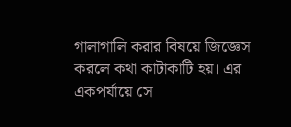গালাগালি করার বিষয়ে জিজ্ঞেস করলে কথা কাটাকাটি হয়। এর একপর্যায়ে সে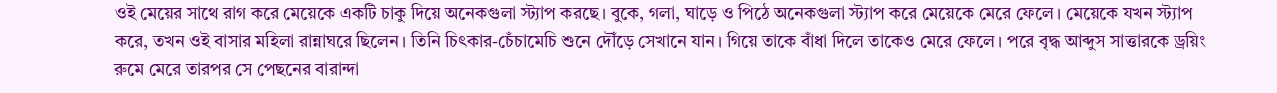ওই মেয়ের সাথে রাগ করে মেয়েকে একটি চাকু দিয়ে অনেকগুলা স্ট্যাপ করছে। বুকে, গলা, ঘাড়ে ও পিঠে অনেকগুলা স্ট্যাপ করে মেয়েকে মেরে ফেলে। মেয়েকে যখন স্ট্যাপ করে, তখন ওই বাসার মহিলা রান্নাঘরে ছিলেন। তিনি চিৎকার-চেঁচামেচি শুনে দৌঁড়ে সেখানে যান। গিয়ে তাকে বাঁধা দিলে তাকেও মেরে ফেলে। পরে বৃদ্ধ আব্দুস সাত্তারকে ড্রয়িং রুমে মেরে তারপর সে পেছনের বারান্দা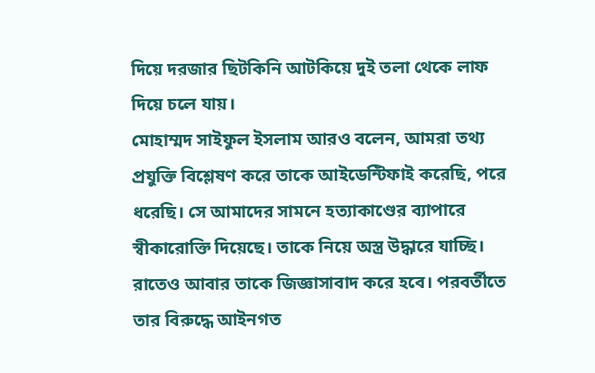দিয়ে দরজার ছিটকিনি আটকিয়ে দুই তলা থেকে লাফ দিয়ে চলে যায়।
মোহাম্মদ সাইফুল ইসলাম আরও বলেন, আমরা তথ্য প্রযুক্তি বিশ্লেষণ করে তাকে আইডেন্টিফাই করেছি, পরে ধরেছি। সে আমাদের সামনে হত্যাকাণ্ডের ব্যাপারে স্বীকারোক্তি দিয়েছে। তাকে নিয়ে অস্ত্র উদ্ধারে যাচ্ছি। রাতেও আবার তাকে জিজ্ঞাসাবাদ করে হবে। পরবর্তীতে তার বিরুদ্ধে আইনগত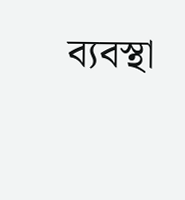ব্যবস্থা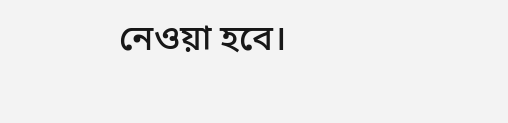নেওয়া হবে।